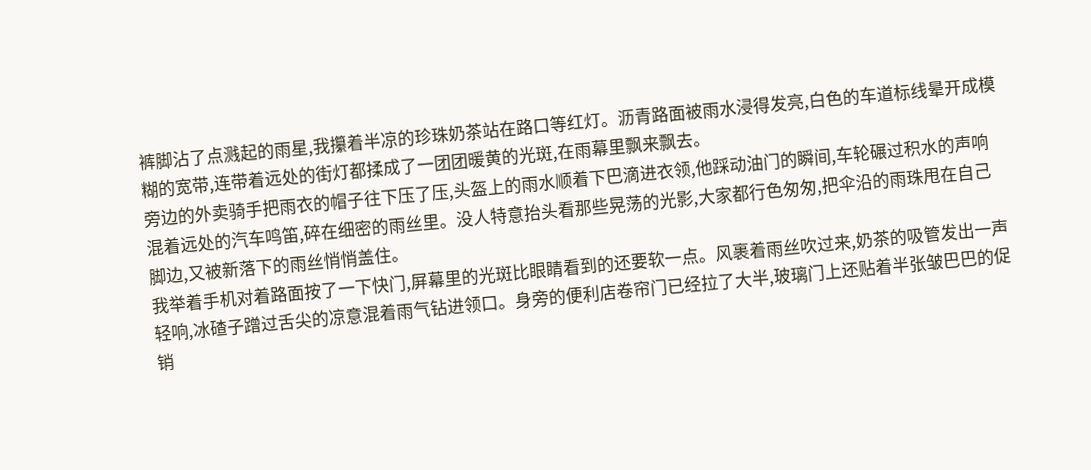裤脚沾了点溅起的雨星,我攥着半凉的珍珠奶茶站在路口等红灯。沥青路面被雨水浸得发亮,白色的车道标线晕开成模糊的宽带,连带着远处的街灯都揉成了一团团暖黄的光斑,在雨幕里飘来飘去。
旁边的外卖骑手把雨衣的帽子往下压了压,头盔上的雨水顺着下巴滴进衣领,他踩动油门的瞬间,车轮碾过积水的声响混着远处的汽车鸣笛,碎在细密的雨丝里。没人特意抬头看那些晃荡的光影,大家都行色匆匆,把伞沿的雨珠甩在自己脚边,又被新落下的雨丝悄悄盖住。
我举着手机对着路面按了一下快门,屏幕里的光斑比眼睛看到的还要软一点。风裹着雨丝吹过来,奶茶的吸管发出一声轻响,冰碴子蹭过舌尖的凉意混着雨气钻进领口。身旁的便利店卷帘门已经拉了大半,玻璃门上还贴着半张皱巴巴的促销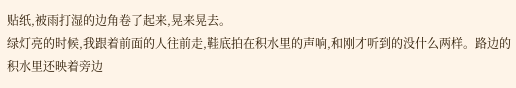贴纸,被雨打湿的边角卷了起来,晃来晃去。
绿灯亮的时候,我跟着前面的人往前走,鞋底拍在积水里的声响,和刚才听到的没什么两样。路边的积水里还映着旁边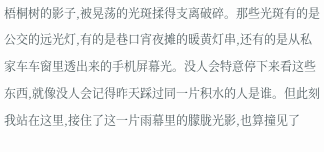梧桐树的影子,被晃荡的光斑揉得支离破碎。那些光斑有的是公交的远光灯,有的是巷口宵夜摊的暖黄灯串,还有的是从私家车车窗里透出来的手机屏幕光。没人会特意停下来看这些东西,就像没人会记得昨天踩过同一片积水的人是谁。但此刻我站在这里,接住了这一片雨幕里的朦胧光影,也算撞见了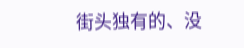街头独有的、没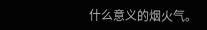什么意义的烟火气。